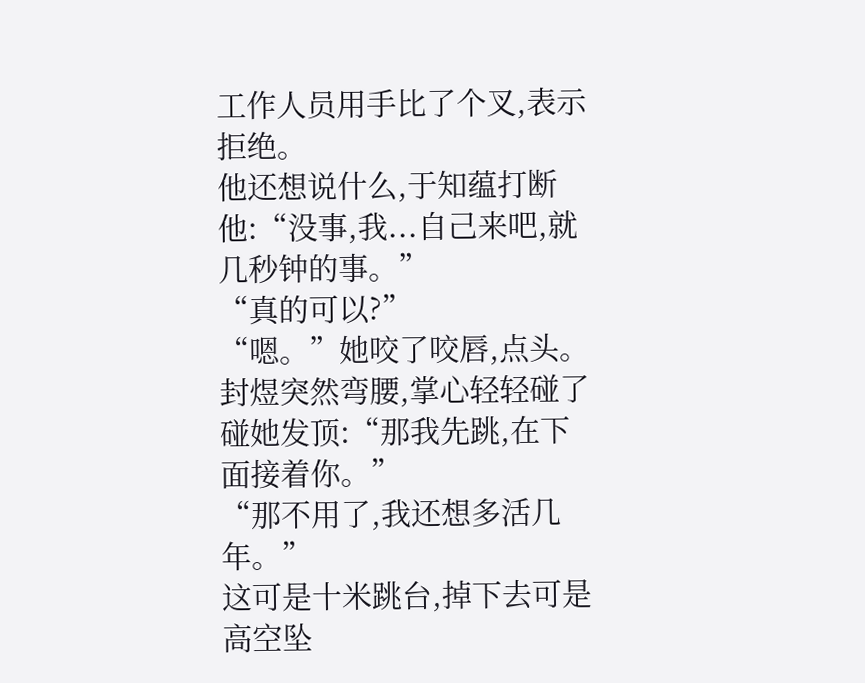工作人员用手比了个叉,表示拒绝。
他还想说什么,于知蕴打断他:“没事,我...自己来吧,就几秒钟的事。”
“真的可以?”
“嗯。”她咬了咬唇,点头。
封煜突然弯腰,掌心轻轻碰了碰她发顶:“那我先跳,在下面接着你。”
“那不用了,我还想多活几年。”
这可是十米跳台,掉下去可是高空坠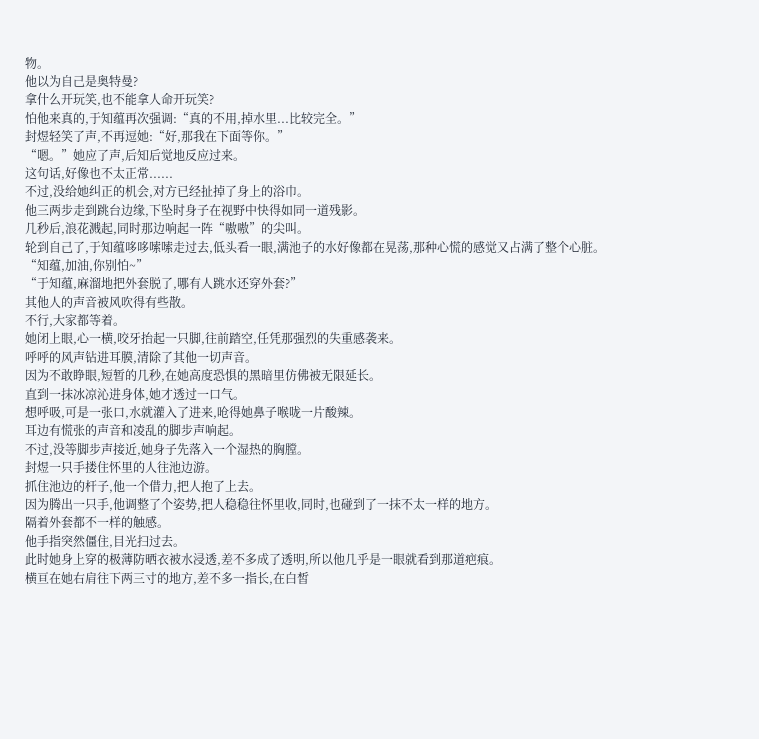物。
他以为自己是奥特曼?
拿什么开玩笑,也不能拿人命开玩笑?
怕他来真的,于知蕴再次强调:“真的不用,掉水里...比较完全。”
封煜轻笑了声,不再逗她:“好,那我在下面等你。”
“嗯。”她应了声,后知后觉地反应过来。
这句话,好像也不太正常......
不过,没给她纠正的机会,对方已经扯掉了身上的浴巾。
他三两步走到跳台边缘,下坠时身子在视野中快得如同一道残影。
几秒后,浪花溅起,同时那边响起一阵“嗷嗷”的尖叫。
轮到自己了,于知蕴哆哆嗦嗦走过去,低头看一眼,满池子的水好像都在晃荡,那种心慌的感觉又占满了整个心脏。
“知蕴,加油,你别怕~”
“于知蕴,麻溜地把外套脱了,哪有人跳水还穿外套?”
其他人的声音被风吹得有些散。
不行,大家都等着。
她闭上眼,心一横,咬牙抬起一只脚,往前踏空,任凭那强烈的失重感袭来。
呼呼的风声钻进耳膜,清除了其他一切声音。
因为不敢睁眼,短暂的几秒,在她高度恐惧的黑暗里仿佛被无限延长。
直到一抹冰凉沁进身体,她才透过一口气。
想呼吸,可是一张口,水就灌入了进来,呛得她鼻子喉咙一片酸辣。
耳边有慌张的声音和凌乱的脚步声响起。
不过,没等脚步声接近,她身子先落入一个湿热的胸膛。
封煜一只手搂住怀里的人往池边游。
抓住池边的杆子,他一个借力,把人抱了上去。
因为腾出一只手,他调整了个姿势,把人稳稳往怀里收,同时,也碰到了一抹不太一样的地方。
隔着外套都不一样的触感。
他手指突然僵住,目光扫过去。
此时她身上穿的极薄防晒衣被水浸透,差不多成了透明,所以他几乎是一眼就看到那道疤痕。
横亘在她右肩往下两三寸的地方,差不多一指长,在白皙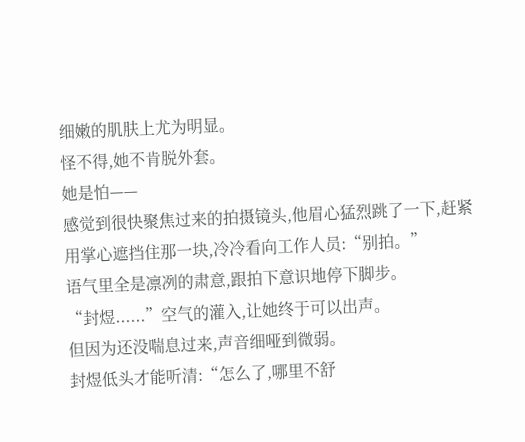细嫩的肌肤上尤为明显。
怪不得,她不肯脱外套。
她是怕——
感觉到很快聚焦过来的拍摄镜头,他眉心猛烈跳了一下,赶紧用掌心遮挡住那一块,冷冷看向工作人员:“别拍。”
语气里全是凛冽的肃意,跟拍下意识地停下脚步。
“封煜......”空气的灌入,让她终于可以出声。
但因为还没喘息过来,声音细哑到微弱。
封煜低头才能听清:“怎么了,哪里不舒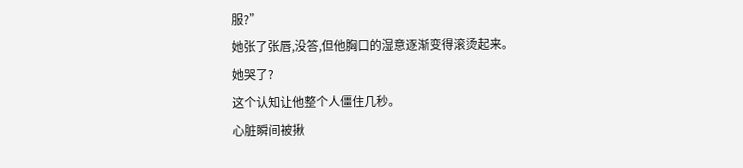服?”
她张了张唇,没答,但他胸口的湿意逐渐变得滚烫起来。
她哭了?
这个认知让他整个人僵住几秒。
心脏瞬间被揪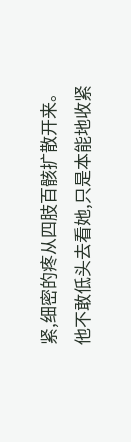紧,细密的疼从四肢百骸扩散开来。
他不敢低头去看她,只是本能地收紧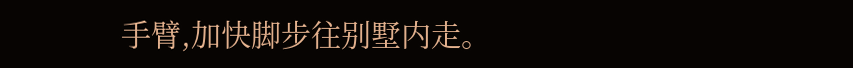手臂,加快脚步往别墅内走。